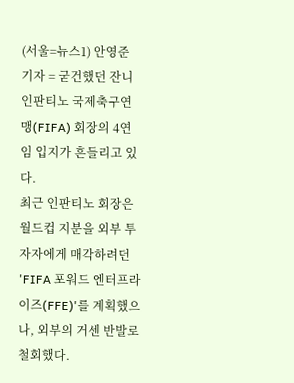(서울=뉴스1) 안영준 기자 = 굳건했던 잔니 인판티노 국제축구연맹(FIFA) 회장의 4연임 입지가 흔들리고 있다.
최근 인판티노 회장은 월드컵 지분을 외부 투자자에게 매각하려던 'FIFA 포워드 엔터프라이즈(FFE)'를 계획했으나, 외부의 거센 반발로 철회했다.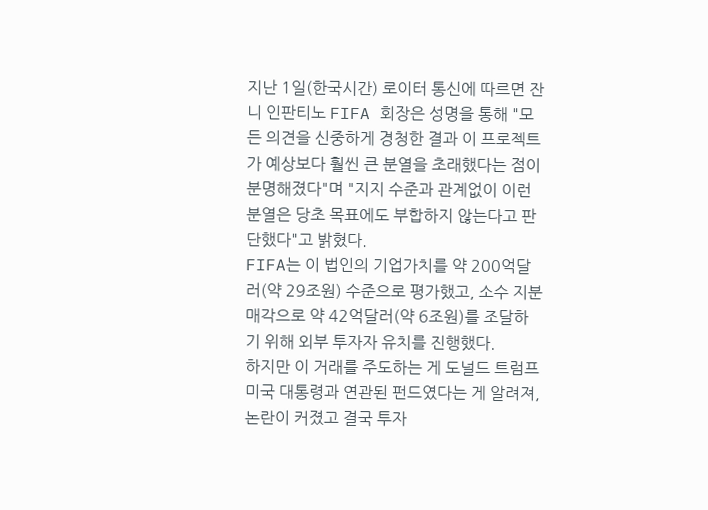지난 1일(한국시간) 로이터 통신에 따르면 잔니 인판티노 FIFA 회장은 성명을 통해 "모든 의견을 신중하게 경청한 결과 이 프로젝트가 예상보다 훨씬 큰 분열을 초래했다는 점이 분명해졌다"며 "지지 수준과 관계없이 이런 분열은 당초 목표에도 부합하지 않는다고 판단했다"고 밝혔다.
FIFA는 이 법인의 기업가치를 약 200억달러(약 29조원) 수준으로 평가했고, 소수 지분 매각으로 약 42억달러(약 6조원)를 조달하기 위해 외부 투자자 유치를 진행했다.
하지만 이 거래를 주도하는 게 도널드 트럼프 미국 대통령과 연관된 펀드였다는 게 알려져, 논란이 커졌고 결국 투자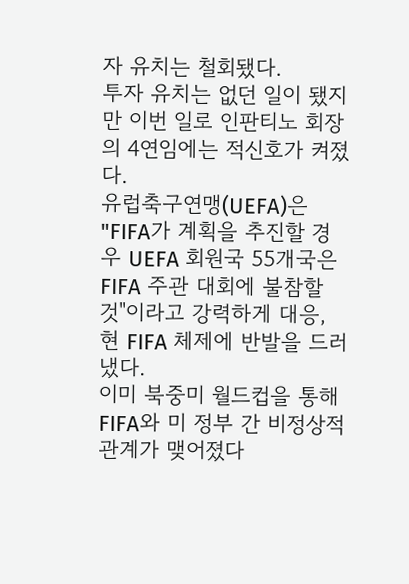자 유치는 철회됐다.
투자 유치는 없던 일이 됐지만 이번 일로 인판티노 회장의 4연임에는 적신호가 켜졌다.
유럽축구연맹(UEFA)은 "FIFA가 계획을 추진할 경우 UEFA 회원국 55개국은 FIFA 주관 대회에 불참할 것"이라고 강력하게 대응, 현 FIFA 체제에 반발을 드러냈다.
이미 북중미 월드컵을 통해 FIFA와 미 정부 간 비정상적 관계가 맺어졌다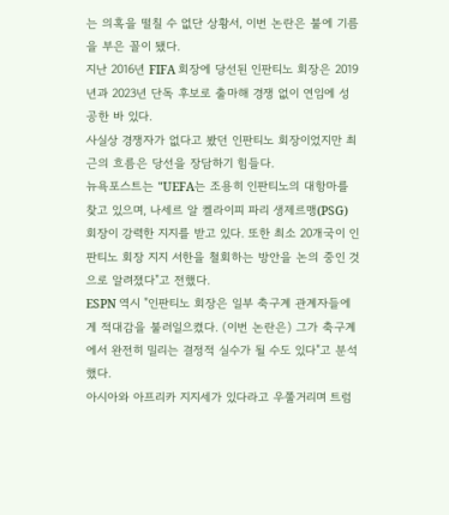는 의혹을 떨칠 수 없단 상황서, 이번 논란은 불에 기름을 부은 꼴이 됐다.
지난 2016년 FIFA 회장에 당선된 인판티노 회장은 2019년과 2023년 단독 후보로 출마해 경쟁 없이 연임에 성공한 바 있다.
사실상 경쟁자가 없다고 봤던 인판티노 회장이었지만 최근의 흐름은 당선을 장담하기 힘들다.
뉴욕포스트는 "UEFA는 조용히 인판티노의 대항마를 찾고 있으며, 나세르 알 켈라이피 파리 생제르맹(PSG) 회장이 강력한 지지를 받고 있다. 또한 최소 20개국이 인판티노 회장 지지 서한을 철회하는 방안을 논의 중인 것으로 알려졌다"고 전했다.
ESPN 역시 "인판티노 회장은 일부 축구계 관계자들에게 적대감을 불러일으켰다. (이번 논란은) 그가 축구계에서 완전히 밀리는 결정적 실수가 될 수도 있다"고 분석했다.
아시아와 아프리카 지지세가 있다라고 우쭐거리며 트럼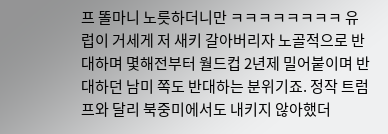프 똘마니 노릇하더니만 ㅋㅋㅋㅋㅋㅋㅋㅋ 유럽이 거세게 저 새키 갈아버리자 노골적으로 반대하며 몇해전부터 월드컵 2년제 밀어붙이며 반대하던 남미 쪽도 반대하는 분위기죠. 정작 트럼프와 달리 북중미에서도 내키지 않아했더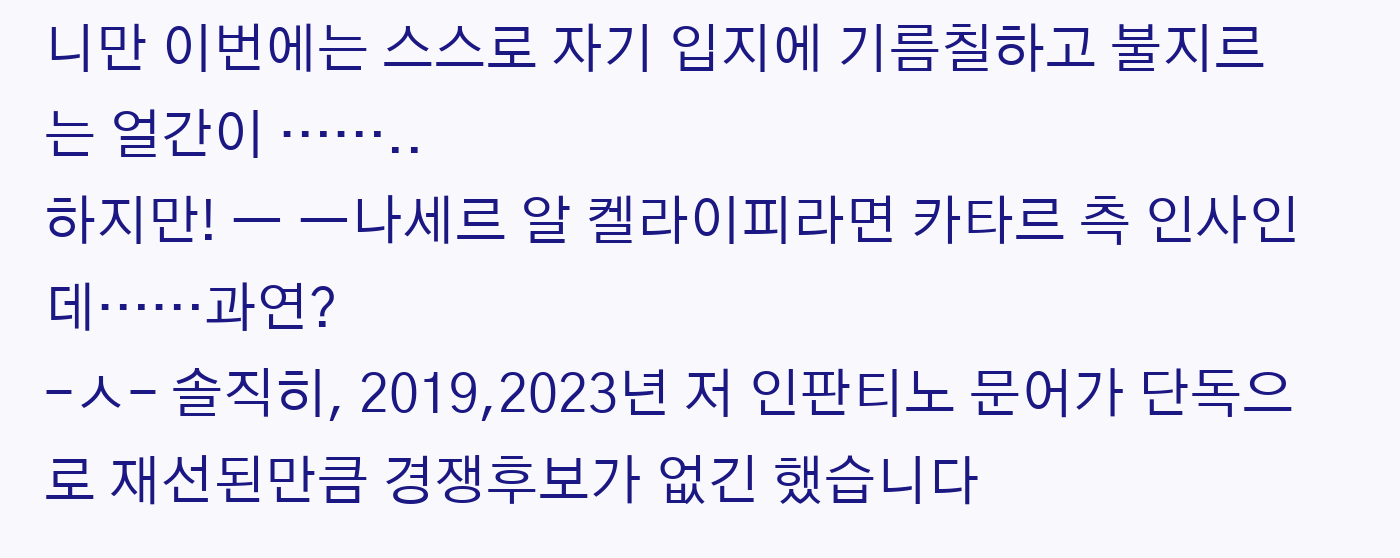니만 이번에는 스스로 자기 입지에 기름칠하고 불지르는 얼간이 ……..
하지만! ㅡ ㅡ나세르 알 켈라이피라면 카타르 측 인사인데……과연?
-ㅅ- 솔직히, 2019,2023년 저 인판티노 문어가 단독으로 재선된만큼 경쟁후보가 없긴 했습니다